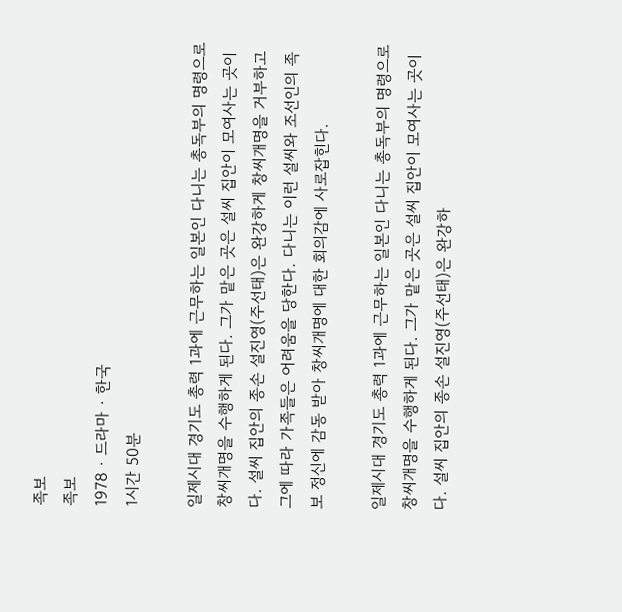족보
족보
1978 · 드라마 · 한국
1시간 50분

일제시대 경기도 총력 1과에 근무하는 일본인 다니는 총독부의 명령으로 창씨개명을 수행하게 된다. 그가 맡은 곳은 설씨 집안이 모여사는 곳이다. 설씨 집안의 종손 설진영(주선태)은 완강하게 창씨개명을 거부하고 그에 따라 가족들은 어려움을 당한다. 다니는 이런 설씨와 조선인의 족보 정신에 감동 받아 창씨개명에 대한 회의감에 사로잡힌다.

일제시대 경기도 총력 1과에 근무하는 일본인 다니는 총독부의 명령으로 창씨개명을 수행하게 된다. 그가 맡은 곳은 설씨 집안이 모여사는 곳이다. 설씨 집안의 종손 설진영(주선태)은 완강하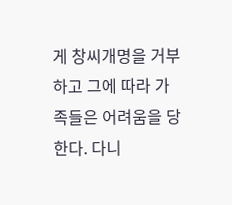게 창씨개명을 거부하고 그에 따라 가족들은 어려움을 당한다. 다니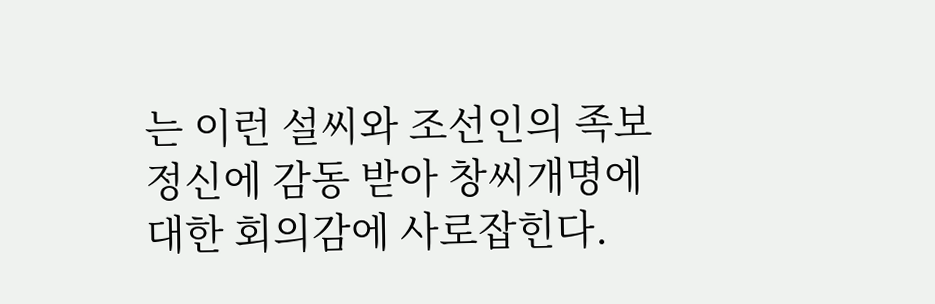는 이런 설씨와 조선인의 족보 정신에 감동 받아 창씨개명에 대한 회의감에 사로잡힌다.